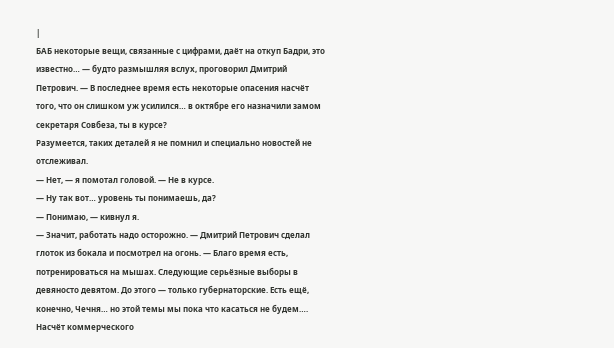|
БАБ некоторые вещи, связанные с цифрами, даёт на откуп Бадри, это известно… — будто размышляя вслух, проговорил Дмитрий Петрович. — В последнее время есть некоторые опасения насчёт того, что он слишком уж усилился… в октябре его назначили замом секретаря Совбеза, ты в курсе?
Разумеется, таких деталей я не помнил и специально новостей не отслеживал.
— Нет, — я помотал головой. — Не в курсе.
— Ну так вот… уровень ты понимаешь, да?
— Понимаю, — кивнул я.
— Значит, работать надо осторожно. — Дмитрий Петрович сделал глоток из бокала и посмотрел на огонь. — Благо время есть, потренироваться на мышах. Следующие серьёзные выборы в девяносто девятом. До этого — только губернаторские. Есть ещё, конечно, Чечня… но этой темы мы пока что касаться не будем…. Насчёт коммерческого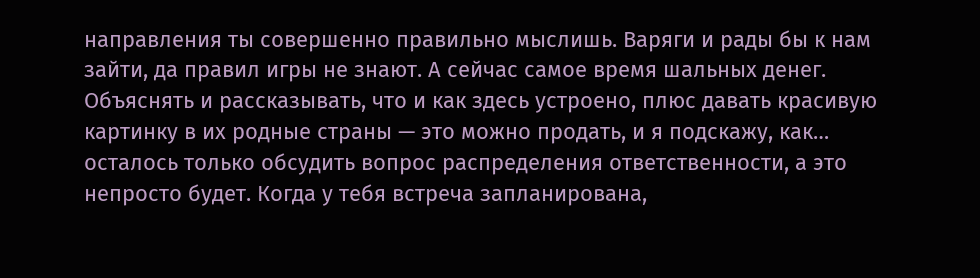направления ты совершенно правильно мыслишь. Варяги и рады бы к нам зайти, да правил игры не знают. А сейчас самое время шальных денег. Объяснять и рассказывать, что и как здесь устроено, плюс давать красивую картинку в их родные страны — это можно продать, и я подскажу, как… осталось только обсудить вопрос распределения ответственности, а это непросто будет. Когда у тебя встреча запланирована,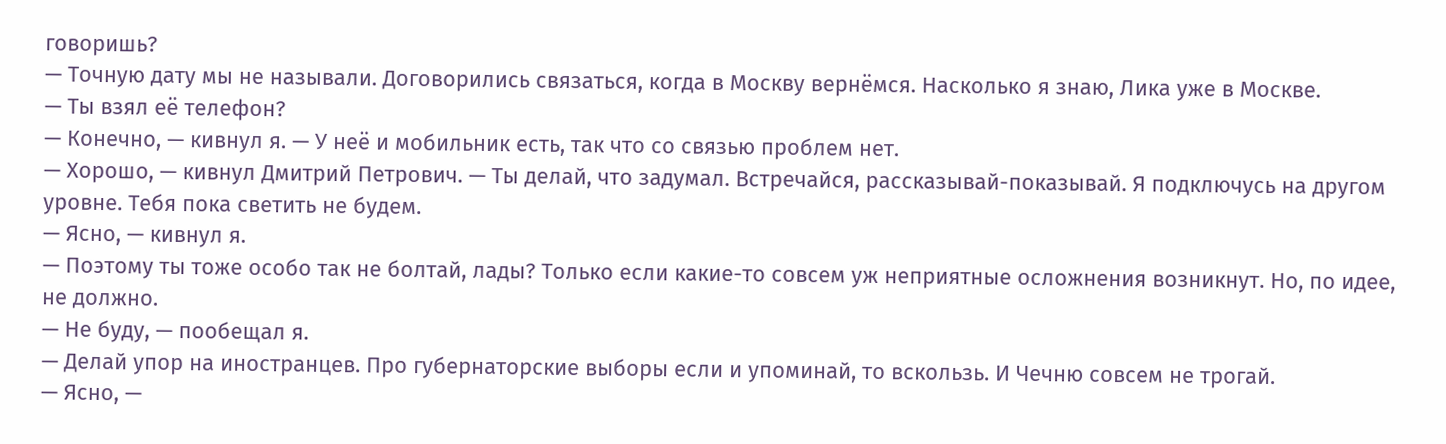говоришь?
— Точную дату мы не называли. Договорились связаться, когда в Москву вернёмся. Насколько я знаю, Лика уже в Москве.
— Ты взял её телефон?
— Конечно, — кивнул я. — У неё и мобильник есть, так что со связью проблем нет.
— Хорошо, — кивнул Дмитрий Петрович. — Ты делай, что задумал. Встречайся, рассказывай-показывай. Я подключусь на другом уровне. Тебя пока светить не будем.
— Ясно, — кивнул я.
— Поэтому ты тоже особо так не болтай, лады? Только если какие-то совсем уж неприятные осложнения возникнут. Но, по идее, не должно.
— Не буду, — пообещал я.
— Делай упор на иностранцев. Про губернаторские выборы если и упоминай, то вскользь. И Чечню совсем не трогай.
— Ясно, —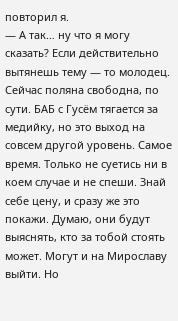повторил я.
— А так… ну что я могу сказать? Если действительно вытянешь тему — то молодец. Сейчас поляна свободна, по сути. БАБ с Гусём тягается за медийку, но это выход на совсем другой уровень. Самое время. Только не суетись ни в коем случае и не спеши. Знай себе цену, и сразу же это покажи. Думаю, они будут выяснять, кто за тобой стоять может. Могут и на Мирославу выйти. Но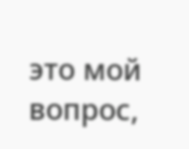это мой вопрос,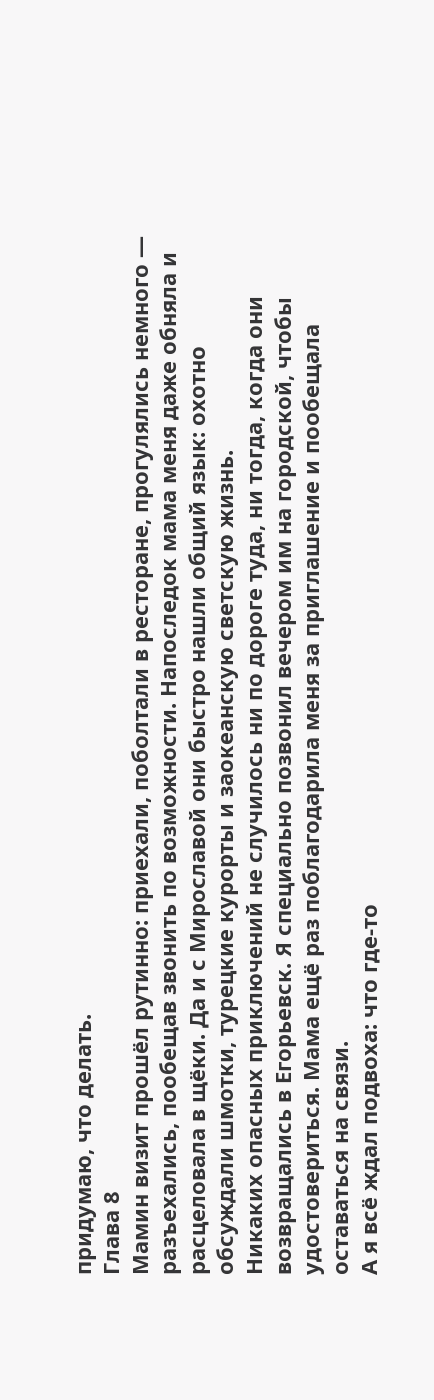придумаю, что делать.
Глава 8
Мамин визит прошёл рутинно: приехали, поболтали в ресторане, прогулялись немного — разъехались, пообещав звонить по возможности. Напоследок мама меня даже обняла и расцеловала в щёки. Да и с Мирославой они быстро нашли общий язык: охотно обсуждали шмотки, турецкие курорты и заокеанскую светскую жизнь.
Никаких опасных приключений не случилось ни по дороге туда, ни тогда, когда они возвращались в Егорьевск. Я специально позвонил вечером им на городской, чтобы удостовериться. Мама ещё раз поблагодарила меня за приглашение и пообещала оставаться на связи.
А я всё ждал подвоха: что где-то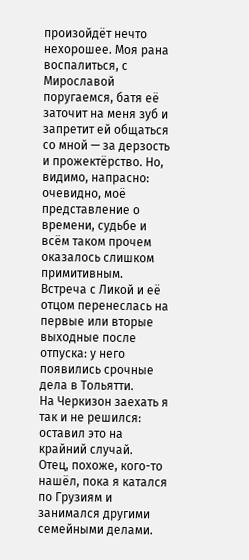произойдёт нечто нехорошее. Моя рана воспалиться, с Мирославой поругаемся, батя её заточит на меня зуб и запретит ей общаться со мной — за дерзость и прожектёрство. Но, видимо, напрасно: очевидно, моё представление о времени, судьбе и всём таком прочем оказалось слишком примитивным.
Встреча с Ликой и её отцом перенеслась на первые или вторые выходные после отпуска: у него появились срочные дела в Тольятти.
На Черкизон заехать я так и не решился: оставил это на крайний случай.
Отец, похоже, кого-то нашёл, пока я катался по Грузиям и занимался другими семейными делами.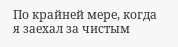По крайней мере, когда я заехал за чистым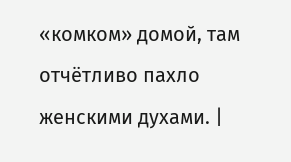«комком» домой, там отчётливо пахло женскими духами. |